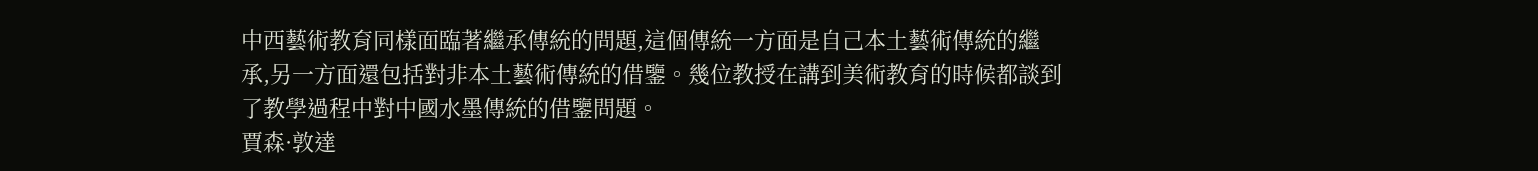中西藝術教育同樣面臨著繼承傳統的問題,這個傳統一方面是自己本土藝術傳統的繼承,另一方面還包括對非本土藝術傳統的借鑒。幾位教授在講到美術教育的時候都談到了教學過程中對中國水墨傳統的借鑒問題。
賈森·敦達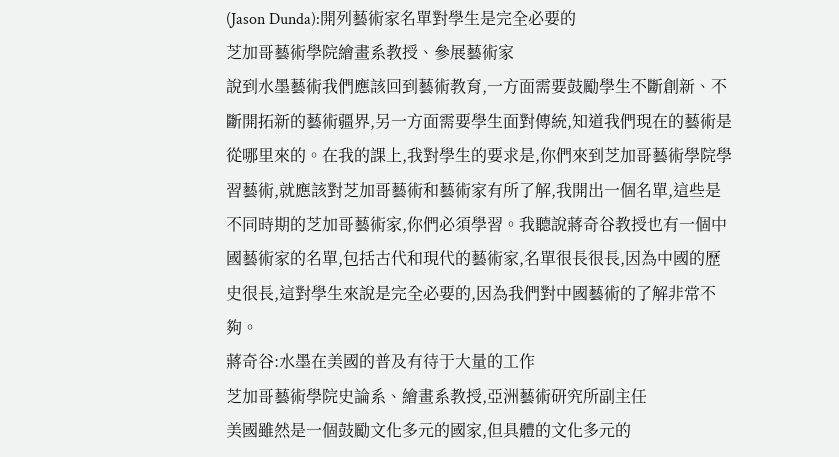(Jason Dunda):開列藝術家名單對學生是完全必要的
芝加哥藝術學院繪畫系教授、參展藝術家
說到水墨藝術我們應該回到藝術教育,一方面需要鼓勵學生不斷創新、不斷開拓新的藝術疆界,另一方面需要學生面對傳統,知道我們現在的藝術是從哪里來的。在我的課上,我對學生的要求是,你們來到芝加哥藝術學院學習藝術,就應該對芝加哥藝術和藝術家有所了解,我開出一個名單,這些是不同時期的芝加哥藝術家,你們必須學習。我聽說蔣奇谷教授也有一個中國藝術家的名單,包括古代和現代的藝術家,名單很長很長,因為中國的歷史很長,這對學生來說是完全必要的,因為我們對中國藝術的了解非常不夠。
蔣奇谷:水墨在美國的普及有待于大量的工作
芝加哥藝術學院史論系、繪畫系教授,亞洲藝術研究所副主任
美國雖然是一個鼓勵文化多元的國家,但具體的文化多元的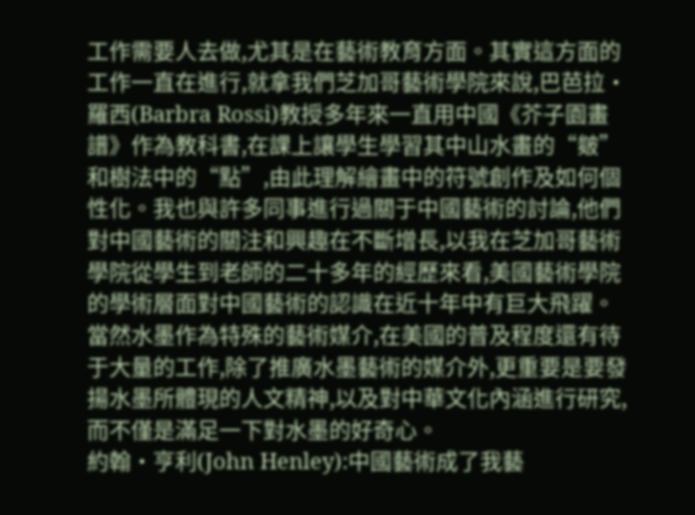工作需要人去做,尤其是在藝術教育方面。其實這方面的工作一直在進行,就拿我們芝加哥藝術學院來說,巴芭拉·羅西(Barbra Rossi)教授多年來一直用中國《芥子園畫譜》作為教科書,在課上讓學生學習其中山水畫的“皴”和樹法中的“點”,由此理解繪畫中的符號創作及如何個性化。我也與許多同事進行過關于中國藝術的討論,他們對中國藝術的關注和興趣在不斷增長,以我在芝加哥藝術學院從學生到老師的二十多年的經歷來看,美國藝術學院的學術層面對中國藝術的認識在近十年中有巨大飛躍。當然水墨作為特殊的藝術媒介,在美國的普及程度還有待于大量的工作,除了推廣水墨藝術的媒介外,更重要是要發揚水墨所體現的人文精神,以及對中華文化內涵進行研究,而不僅是滿足一下對水墨的好奇心。
約翰·亨利(John Henley):中國藝術成了我藝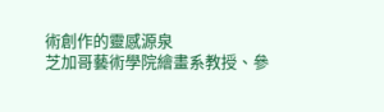術創作的靈感源泉
芝加哥藝術學院繪畫系教授、參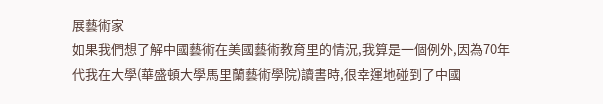展藝術家
如果我們想了解中國藝術在美國藝術教育里的情況,我算是一個例外,因為70年代我在大學(華盛頓大學馬里蘭藝術學院)讀書時,很幸運地碰到了中國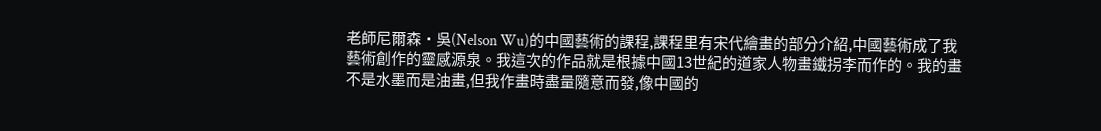老師尼爾森·吳(Nelson Wu)的中國藝術的課程,課程里有宋代繪畫的部分介紹,中國藝術成了我藝術創作的靈感源泉。我這次的作品就是根據中國13世紀的道家人物畫鐵拐李而作的。我的畫不是水墨而是油畫,但我作畫時盡量隨意而發,像中國的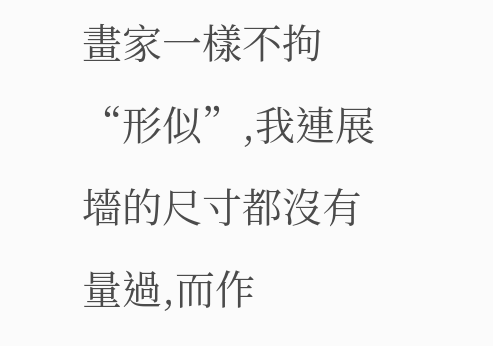畫家一樣不拘“形似”,我連展墻的尺寸都沒有量過,而作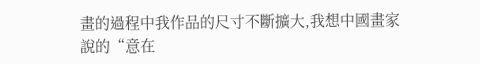畫的過程中我作品的尺寸不斷擴大,我想中國畫家說的“意在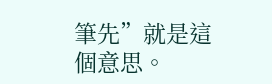筆先”就是這個意思。